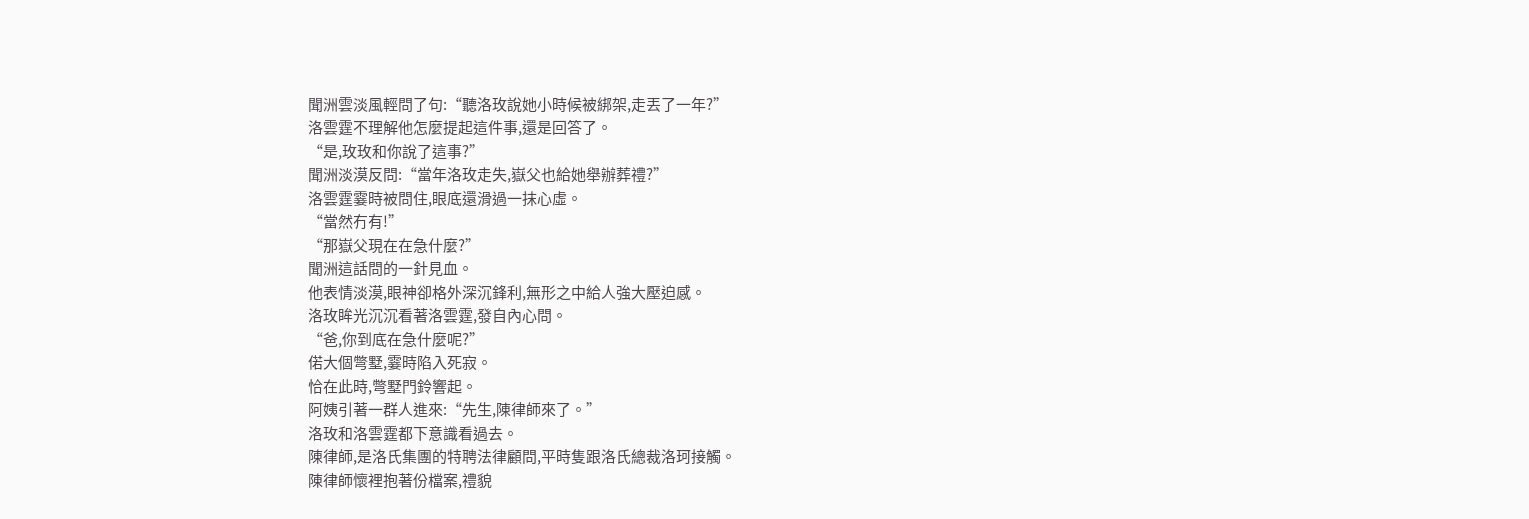聞洲雲淡風輕問了句:“聽洛玫說她小時候被綁架,走丟了一年?”
洛雲霆不理解他怎麼提起這件事,還是回答了。
“是,玫玫和你說了這事?”
聞洲淡漠反問:“當年洛玫走失,嶽父也給她舉辦葬禮?”
洛雲霆霎時被問住,眼底還滑過一抹心虛。
“當然冇有!”
“那嶽父現在在急什麼?”
聞洲這話問的一針見血。
他表情淡漠,眼神卻格外深沉鋒利,無形之中給人強大壓迫感。
洛玫眸光沉沉看著洛雲霆,發自內心問。
“爸,你到底在急什麼呢?”
偌大個彆墅,霎時陷入死寂。
恰在此時,彆墅門鈴響起。
阿姨引著一群人進來:“先生,陳律師來了。”
洛玫和洛雲霆都下意識看過去。
陳律師,是洛氏集團的特聘法律顧問,平時隻跟洛氏總裁洛珂接觸。
陳律師懷裡抱著份檔案,禮貌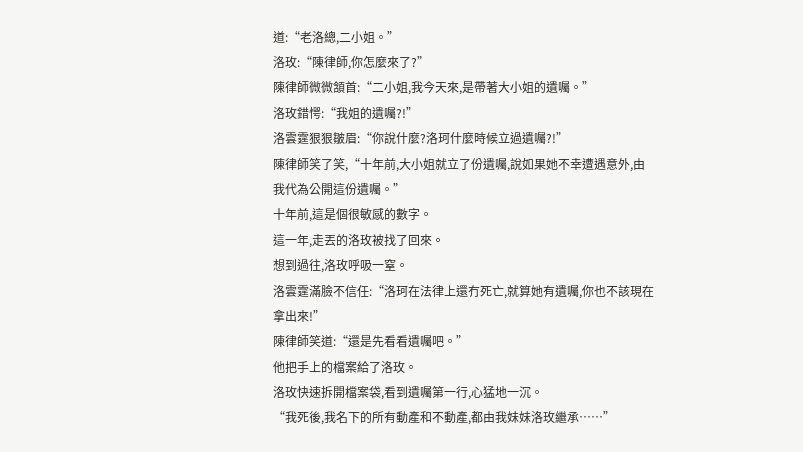道:“老洛總,二小姐。”
洛玫:“陳律師,你怎麼來了?”
陳律師微微頷首:“二小姐,我今天來,是帶著大小姐的遺囑。”
洛玫錯愕:“我姐的遺囑?!”
洛雲霆狠狠皺眉:“你說什麼?洛珂什麼時候立過遺囑?!”
陳律師笑了笑,“十年前,大小姐就立了份遺囑,說如果她不幸遭遇意外,由我代為公開這份遺囑。”
十年前,這是個很敏感的數字。
這一年,走丟的洛玫被找了回來。
想到過往,洛玫呼吸一窒。
洛雲霆滿臉不信任:“洛珂在法律上還冇死亡,就算她有遺囑,你也不該現在拿出來!”
陳律師笑道:“還是先看看遺囑吧。”
他把手上的檔案給了洛玫。
洛玫快速拆開檔案袋,看到遺囑第一行,心猛地一沉。
“我死後,我名下的所有動產和不動產,都由我妹妹洛玫繼承……”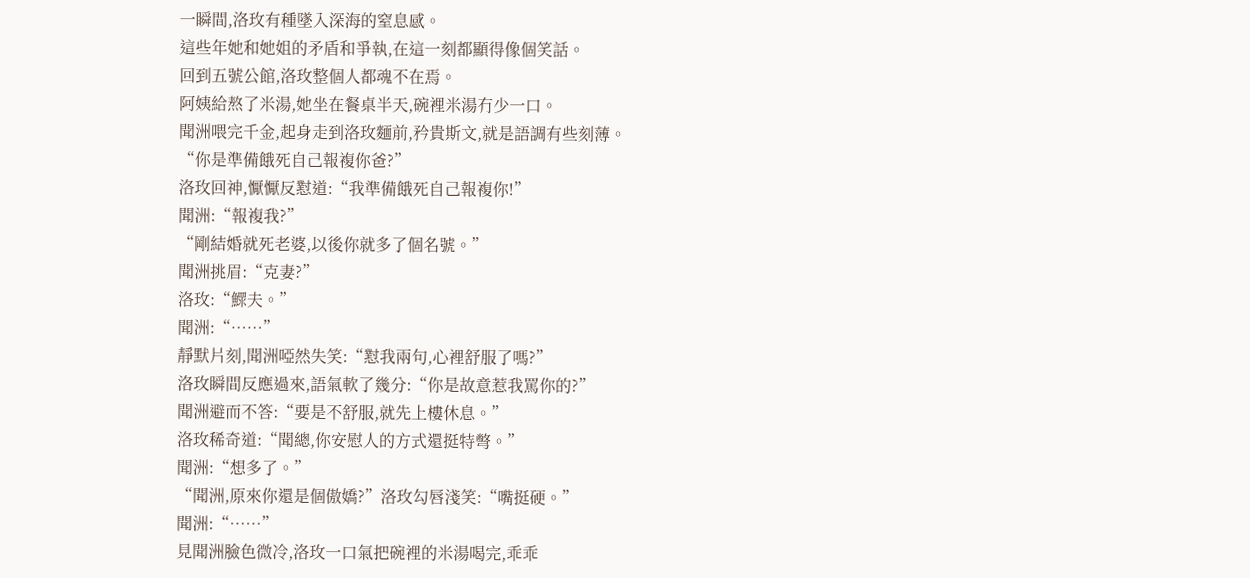一瞬間,洛玫有種墜入深海的窒息感。
這些年她和她姐的矛盾和爭執,在這一刻都顯得像個笑話。
回到五號公館,洛玫整個人都魂不在焉。
阿姨給熬了米湯,她坐在餐桌半天,碗裡米湯冇少一口。
聞洲喂完千金,起身走到洛玫麵前,矜貴斯文,就是語調有些刻薄。
“你是準備餓死自己報複你爸?”
洛玫回神,懨懨反懟道:“我準備餓死自己報複你!”
聞洲:“報複我?”
“剛結婚就死老婆,以後你就多了個名號。”
聞洲挑眉:“克妻?”
洛玫:“鰥夫。”
聞洲:“……”
靜默片刻,聞洲啞然失笑:“懟我兩句,心裡舒服了嗎?”
洛玫瞬間反應過來,語氣軟了幾分:“你是故意惹我罵你的?”
聞洲避而不答:“要是不舒服,就先上樓休息。”
洛玫稀奇道:“聞總,你安慰人的方式還挺特彆。”
聞洲:“想多了。”
“聞洲,原來你還是個傲嬌?”洛玫勾唇淺笑:“嘴挺硬。”
聞洲:“……”
見聞洲臉色微冷,洛玫一口氣把碗裡的米湯喝完,乖乖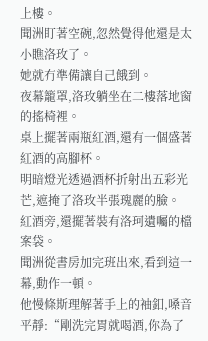上樓。
聞洲盯著空碗,忽然覺得他還是太小瞧洛玫了。
她就冇準備讓自己餓到。
夜幕籠罩,洛玫躺坐在二樓落地窗的搖椅裡。
桌上擺著兩瓶紅酒,還有一個盛著紅酒的高腳杯。
明暗燈光透過酒杯折射出五彩光芒,遮掩了洛玫半張瑰麗的臉。
紅酒旁,還擺著裝有洛珂遺囑的檔案袋。
聞洲從書房加完班出來,看到這一幕,動作一頓。
他慢條斯理解著手上的袖釦,嗓音平靜:“剛洗完胃就喝酒,你為了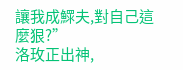讓我成鰥夫,對自己這麼狠?”
洛玫正出神,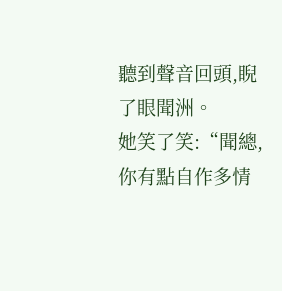聽到聲音回頭,睨了眼聞洲。
她笑了笑:“聞總,你有點自作多情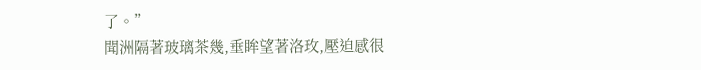了。”
聞洲隔著玻璃茶幾,垂眸望著洛玫,壓迫感很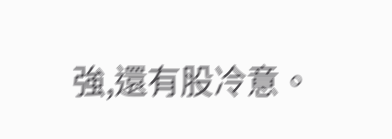強,還有股冷意。